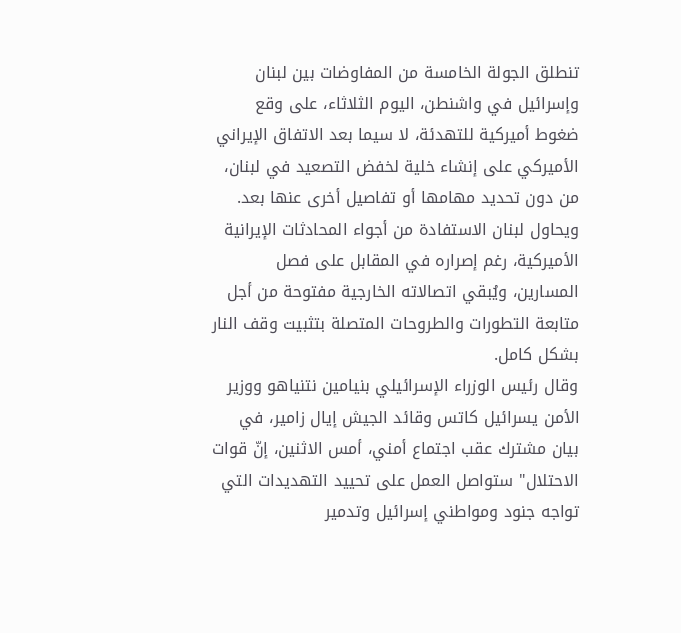تنطلق الجولة الخامسة من المفاوضات بين لبنان وإسرائيل في واشنطن، اليوم الثلاثاء، على وقع ضغوط أميركية للتهدئة، لا سيما بعد الاتفاق الإيراني الأميركي على إنشاء خلية لخفض التصعيد في لبنان، من دون تحديد مهامها أو تفاصيل أخرى عنها بعد.
ويحاول لبنان الاستفادة من أجواء المحادثات الإيرانية الأميركية، رغم إصراره في المقابل على فصل المسارين، ويُبقي اتصالاته الخارجية مفتوحة من أجل متابعة التطورات والطروحات المتصلة بتثبيت وقف النار بشكل كامل.
وقال رئيس الوزراء الإسرائيلي بنيامين نتنياهو ووزير الأمن يسرائيل كاتس وقائد الجيش إيال زامير، في بيان مشترك عقب اجتماع أمني، أمس الاثنين، إنّ قوات الاحتلال" ستواصل العمل على تحييد التهديدات التي تواجه جنود ومواطني إسرائيل وتدمير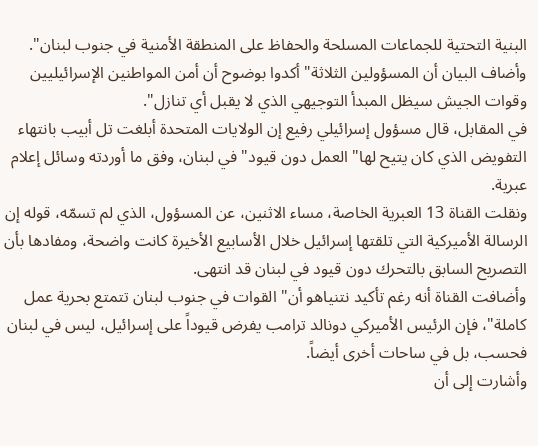البنية التحتية للجماعات المسلحة والحفاظ على المنطقة الأمنية في جنوب لبنان".
وأضاف البيان أن المسؤولين الثلاثة" أكدوا بوضوح أن أمن المواطنين الإسرائيليين وقوات الجيش سيظل المبدأ التوجيهي الذي لا يقبل أي تنازل".
في المقابل، قال مسؤول إسرائيلي رفيع إن الولايات المتحدة أبلغت تل أبيب بانتهاء التفويض الذي كان يتيح لها" العمل دون قيود" في لبنان، وفق ما أوردته وسائل إعلام عبرية.
ونقلت القناة 13 العبرية الخاصة، مساء الاثنين، عن المسؤول، الذي لم تسمّه، قوله إن الرسالة الأميركية التي تلقتها إسرائيل خلال الأسابيع الأخيرة كانت واضحة، ومفادها بأن التصريح السابق بالتحرك دون قيود في لبنان قد انتهى.
وأضافت القناة أنه رغم تأكيد نتنياهو أن" القوات في جنوب لبنان تتمتع بحرية عمل كاملة"، فإن الرئيس الأميركي دونالد ترامب يفرض قيوداً على إسرائيل، ليس في لبنان فحسب، بل في ساحات أخرى أيضاً.
وأشارت إلى أن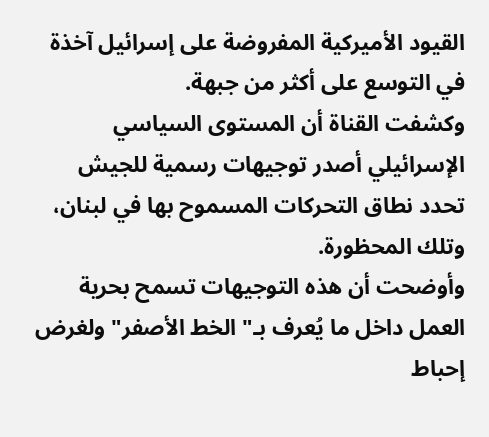القيود الأميركية المفروضة على إسرائيل آخذة في التوسع على أكثر من جبهة.
وكشفت القناة أن المستوى السياسي الإسرائيلي أصدر توجيهات رسمية للجيش تحدد نطاق التحركات المسموح بها في لبنان، وتلك المحظورة.
وأوضحت أن هذه التوجيهات تسمح بحرية العمل داخل ما يُعرف بـ" الخط الأصفر" ولغرض إحباط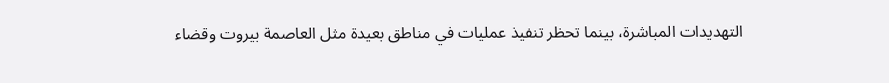التهديدات المباشرة، بينما تحظر تنفيذ عمليات في مناطق بعيدة مثل العاصمة بيروت وقضاء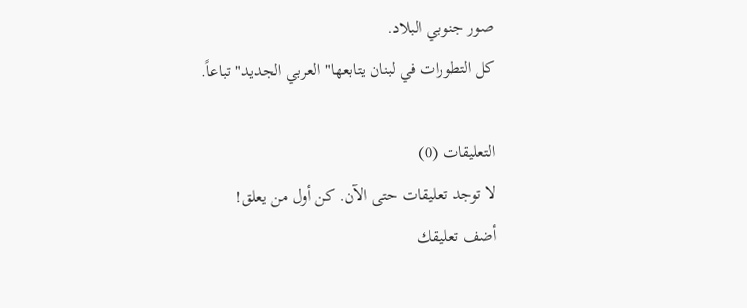صور جنوبي البلاد.
كل التطورات في لبنان يتابعها" العربي الجديد" تباعاً.

التعليقات (0)
لا توجد تعليقات حتى الآن. كن أول من يعلق!
أضف تعليقك